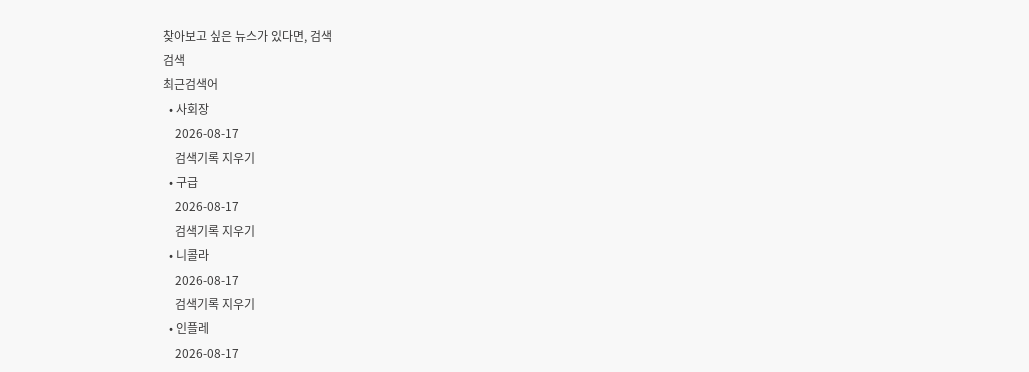찾아보고 싶은 뉴스가 있다면, 검색
검색
최근검색어
  • 사회장
    2026-08-17
    검색기록 지우기
  • 구급
    2026-08-17
    검색기록 지우기
  • 니콜라
    2026-08-17
    검색기록 지우기
  • 인플레
    2026-08-17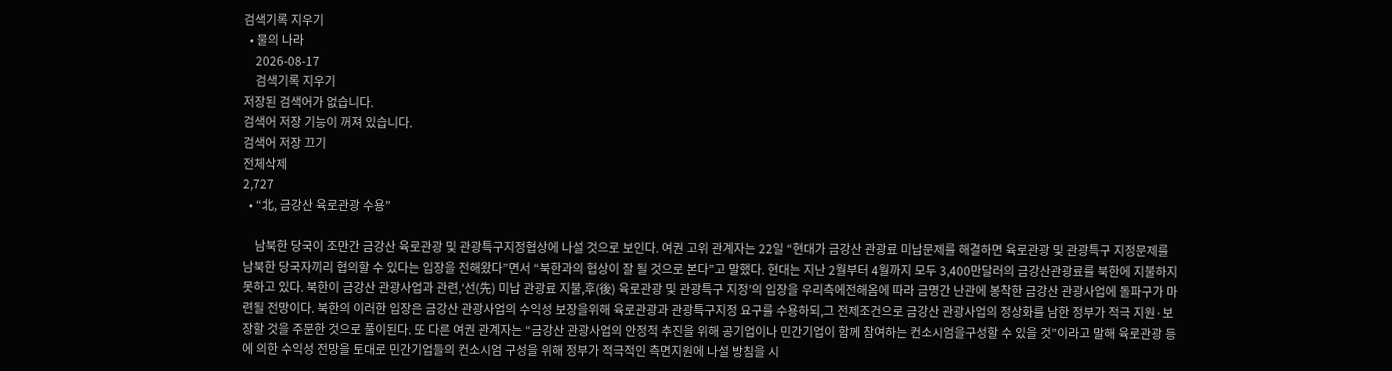검색기록 지우기
  • 물의 나라
    2026-08-17
    검색기록 지우기
저장된 검색어가 없습니다.
검색어 저장 기능이 꺼져 있습니다.
검색어 저장 끄기
전체삭제
2,727
  • “北, 금강산 육로관광 수용”

    남북한 당국이 조만간 금강산 육로관광 및 관광특구지정협상에 나설 것으로 보인다. 여권 고위 관계자는 22일 “현대가 금강산 관광료 미납문제를 해결하면 육로관광 및 관광특구 지정문제를 남북한 당국자끼리 협의할 수 있다는 입장을 전해왔다”면서 “북한과의 협상이 잘 될 것으로 본다”고 말했다. 현대는 지난 2월부터 4월까지 모두 3,400만달러의 금강산관광료를 북한에 지불하지 못하고 있다. 북한이 금강산 관광사업과 관련,‘선(先) 미납 관광료 지불,후(後) 육로관광 및 관광특구 지정’의 입장을 우리측에전해옴에 따라 금명간 난관에 봉착한 금강산 관광사업에 돌파구가 마련될 전망이다. 북한의 이러한 입장은 금강산 관광사업의 수익성 보장을위해 육로관광과 관광특구지정 요구를 수용하되,그 전제조건으로 금강산 관광사업의 정상화를 남한 정부가 적극 지원·보장할 것을 주문한 것으로 풀이된다. 또 다른 여권 관계자는 “금강산 관광사업의 안정적 추진을 위해 공기업이나 민간기업이 함께 참여하는 컨소시엄을구성할 수 있을 것”이라고 말해 육로관광 등에 의한 수익성 전망을 토대로 민간기업들의 컨소시엄 구성을 위해 정부가 적극적인 측면지원에 나설 방침을 시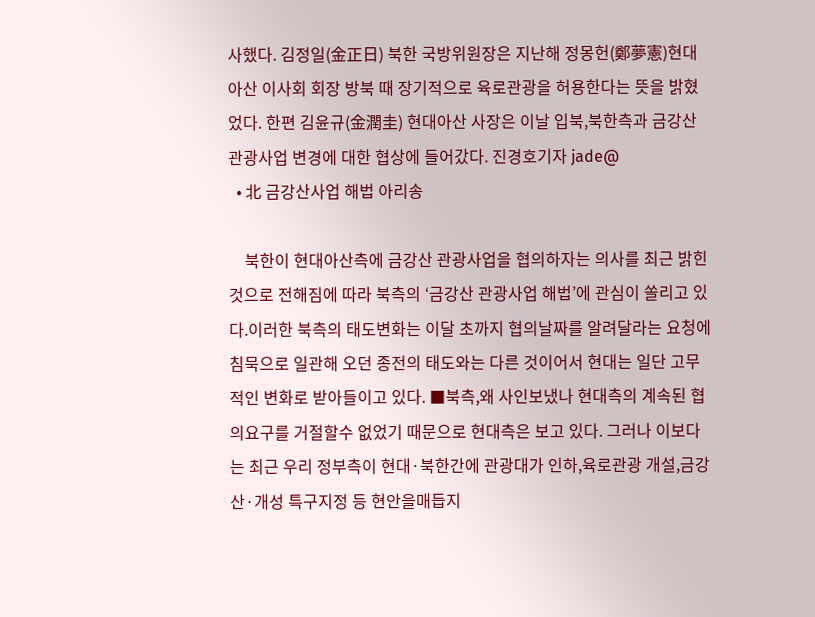사했다. 김정일(金正日) 북한 국방위원장은 지난해 정몽헌(鄭夢憲)현대아산 이사회 회장 방북 때 장기적으로 육로관광을 허용한다는 뜻을 밝혔었다. 한편 김윤규(金潤圭) 현대아산 사장은 이날 입북,북한측과 금강산 관광사업 변경에 대한 협상에 들어갔다. 진경호기자 jade@
  • 北 금강산사업 해법 아리송

    북한이 현대아산측에 금강산 관광사업을 협의하자는 의사를 최근 밝힌 것으로 전해짐에 따라 북측의 ‘금강산 관광사업 해법’에 관심이 쏠리고 있다.이러한 북측의 태도변화는 이달 초까지 협의날짜를 알려달라는 요청에 침묵으로 일관해 오던 종전의 태도와는 다른 것이어서 현대는 일단 고무적인 변화로 받아들이고 있다. ■북측,왜 사인보냈나 현대측의 계속된 협의요구를 거절할수 없었기 때문으로 현대측은 보고 있다. 그러나 이보다는 최근 우리 정부측이 현대·북한간에 관광대가 인하,육로관광 개설,금강산·개성 특구지정 등 현안을매듭지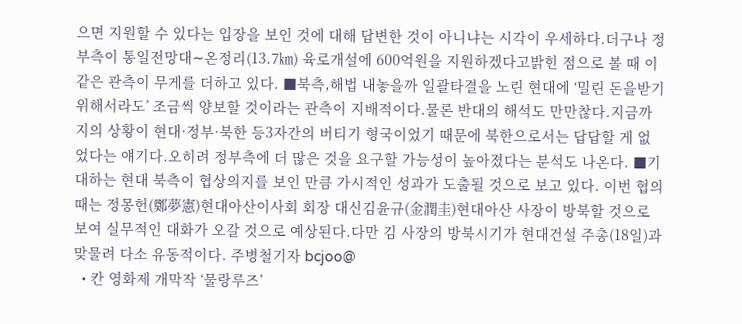으면 지원할 수 있다는 입장을 보인 것에 대해 답변한 것이 아니냐는 시각이 우세하다.더구나 정부측이 통일전망대∼온정리(13.7㎞) 육로개설에 600억원을 지원하겠다고밝힌 점으로 볼 때 이같은 관측이 무게를 더하고 있다. ■북측,해법 내놓을까 일괄타결을 노린 현대에 ‘밀린 돈을받기 위해서라도’ 조금씩 양보할 것이라는 관측이 지배적이다.물론 반대의 해석도 만만찮다.지금까지의 상황이 현대·정부·북한 등3자간의 버티기 형국이었기 때문에 북한으로서는 답답할 게 없었다는 얘기다.오히려 정부측에 더 많은 것을 요구할 가능성이 높아졌다는 분석도 나온다. ■기대하는 현대 북측이 협상의지를 보인 만큼 가시적인 성과가 도출될 것으로 보고 있다. 이번 협의 때는 정몽헌(鄭夢憲)현대아산이사회 회장 대신김윤규(金潤圭)현대아산 사장이 방북할 것으로 보여 실무적인 대화가 오갈 것으로 예상된다.다만 김 사장의 방북시기가 현대건설 주총(18일)과 맞물려 다소 유동적이다. 주병철기자 bcjoo@
  • 칸 영화제 개막작 ‘물랑루즈’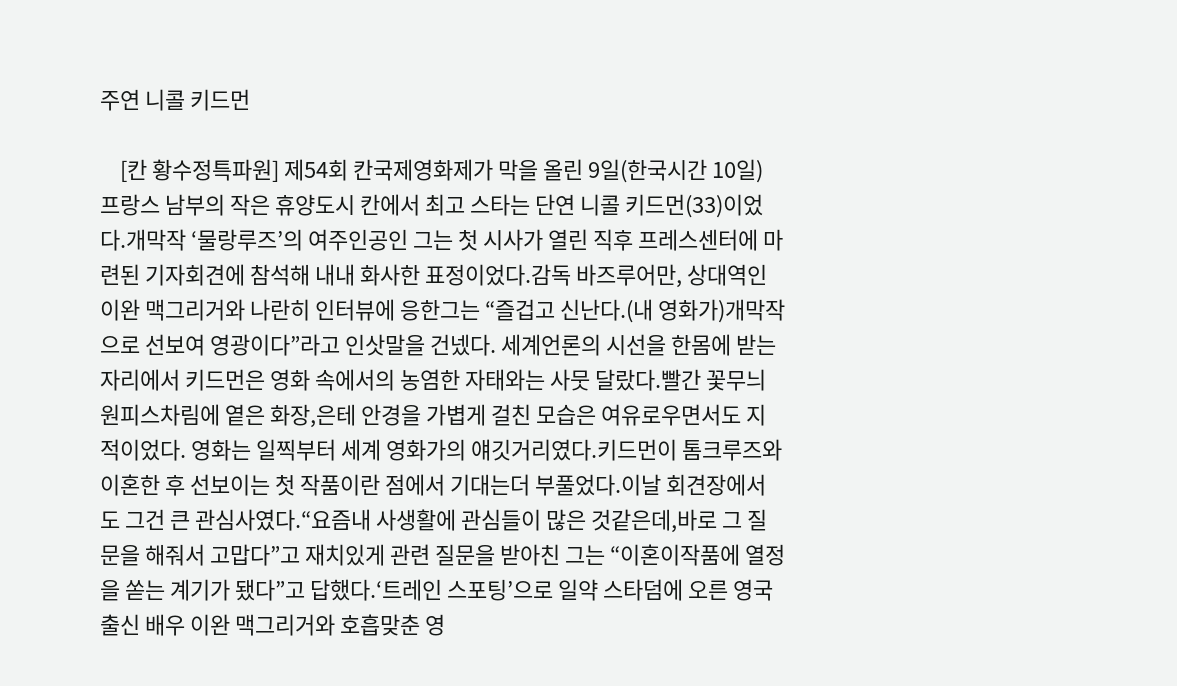주연 니콜 키드먼

    [칸 황수정특파원] 제54회 칸국제영화제가 막을 올린 9일(한국시간 10일) 프랑스 남부의 작은 휴양도시 칸에서 최고 스타는 단연 니콜 키드먼(33)이었다.개막작 ‘물랑루즈’의 여주인공인 그는 첫 시사가 열린 직후 프레스센터에 마련된 기자회견에 참석해 내내 화사한 표정이었다.감독 바즈루어만, 상대역인 이완 맥그리거와 나란히 인터뷰에 응한그는 “즐겁고 신난다.(내 영화가)개막작으로 선보여 영광이다”라고 인삿말을 건넸다. 세계언론의 시선을 한몸에 받는 자리에서 키드먼은 영화 속에서의 농염한 자태와는 사뭇 달랐다.빨간 꽃무늬 원피스차림에 옅은 화장,은테 안경을 가볍게 걸친 모습은 여유로우면서도 지적이었다. 영화는 일찍부터 세계 영화가의 얘깃거리였다.키드먼이 톰크루즈와 이혼한 후 선보이는 첫 작품이란 점에서 기대는더 부풀었다.이날 회견장에서도 그건 큰 관심사였다.“요즘내 사생활에 관심들이 많은 것같은데,바로 그 질문을 해줘서 고맙다”고 재치있게 관련 질문을 받아친 그는 “이혼이작품에 열정을 쏟는 계기가 됐다”고 답했다.‘트레인 스포팅’으로 일약 스타덤에 오른 영국 출신 배우 이완 맥그리거와 호흡맞춘 영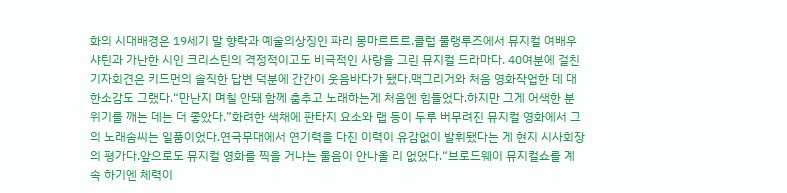화의 시대배경은 19세기 말 향락과 예술의상징인 파리 몽마르트르.클럽 물랭루즈에서 뮤지컬 여배우샤틴과 가난한 시인 크리스틴의 격정적이고도 비극적인 사랑을 그린 뮤지컬 드라마다. 40여분에 걸친 기자회견은 키드먼의 솔직한 답변 덕분에 간간이 웃음바다가 됐다.맥그리거와 처음 영화작업한 데 대한소감도 그랬다.“만난지 며칠 안돼 함께 춤추고 노래하는게 처음엔 힘들었다.하지만 그게 어색한 분위기를 깨는 데는 더 좋았다.”화려한 색채에 판타지 요소와 랩 등이 두루 버무려진 뮤지컬 영화에서 그의 노래솜씨는 일품이었다.연극무대에서 연기력을 다진 이력이 유감없이 발휘됐다는 게 현지 시사회장의 평가다.앞으로도 뮤지컬 영화를 찍을 거냐는 물음이 안나올 리 없었다.“브로드웨이 뮤지컬쇼를 계속 하기엔 체력이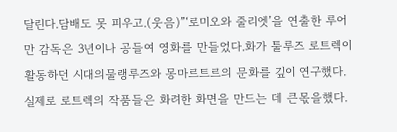달린다.담배도 못 피우고.(웃음)”‘로미오와 줄리엣’을 연출한 루어만 감독은 3년이나 공들여 영화를 만들었다.화가 툴루즈 로트렉이 활동하던 시대의물랭루즈와 몽마르트르의 문화를 깊이 연구했다. 실제로 로트렉의 작품들은 화려한 화면을 만드는 데 큰몫을했다.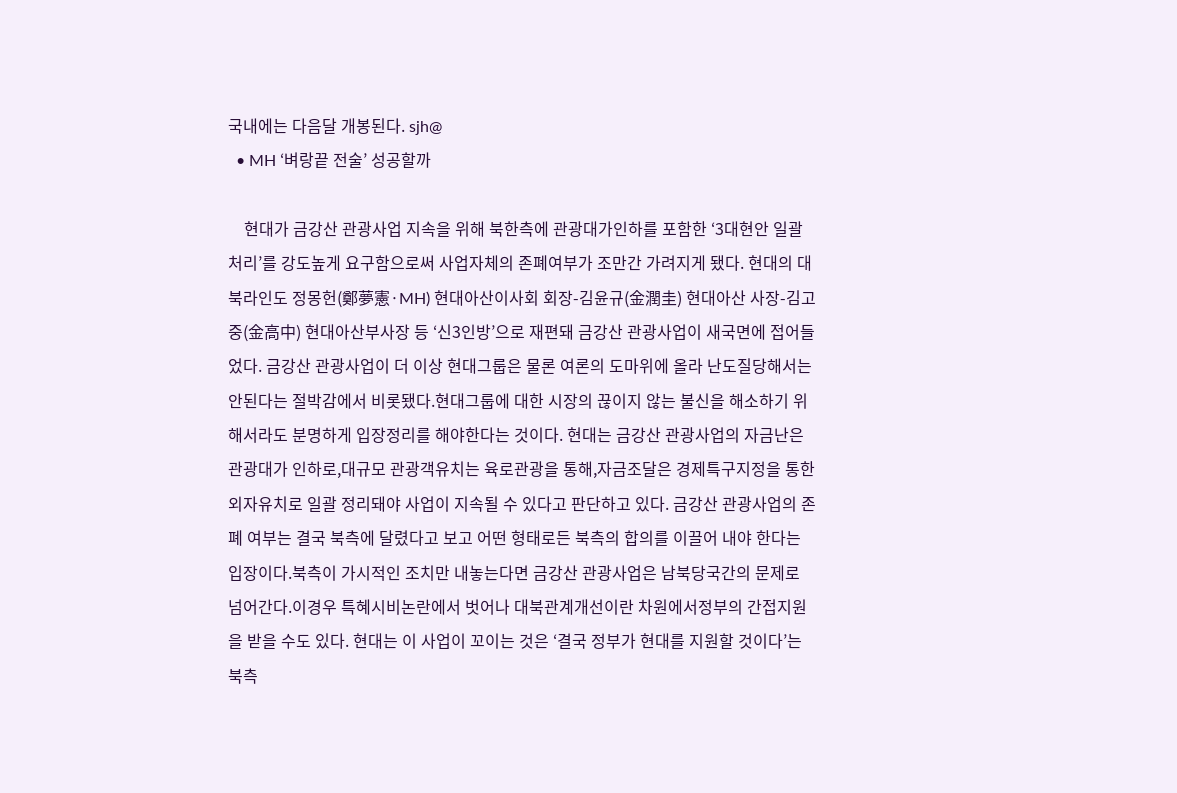국내에는 다음달 개봉된다. sjh@
  • MH ‘벼랑끝 전술’ 성공할까

    현대가 금강산 관광사업 지속을 위해 북한측에 관광대가인하를 포함한 ‘3대현안 일괄처리’를 강도높게 요구함으로써 사업자체의 존폐여부가 조만간 가려지게 됐다. 현대의 대북라인도 정몽헌(鄭夢憲·MH) 현대아산이사회 회장-김윤규(金潤圭) 현대아산 사장-김고중(金高中) 현대아산부사장 등 ‘신3인방’으로 재편돼 금강산 관광사업이 새국면에 접어들었다. 금강산 관광사업이 더 이상 현대그룹은 물론 여론의 도마위에 올라 난도질당해서는 안된다는 절박감에서 비롯됐다.현대그룹에 대한 시장의 끊이지 않는 불신을 해소하기 위해서라도 분명하게 입장정리를 해야한다는 것이다. 현대는 금강산 관광사업의 자금난은 관광대가 인하로,대규모 관광객유치는 육로관광을 통해,자금조달은 경제특구지정을 통한 외자유치로 일괄 정리돼야 사업이 지속될 수 있다고 판단하고 있다. 금강산 관광사업의 존폐 여부는 결국 북측에 달렸다고 보고 어떤 형태로든 북측의 합의를 이끌어 내야 한다는 입장이다.북측이 가시적인 조치만 내놓는다면 금강산 관광사업은 남북당국간의 문제로 넘어간다.이경우 특혜시비논란에서 벗어나 대북관계개선이란 차원에서정부의 간접지원을 받을 수도 있다. 현대는 이 사업이 꼬이는 것은 ‘결국 정부가 현대를 지원할 것이다’는 북측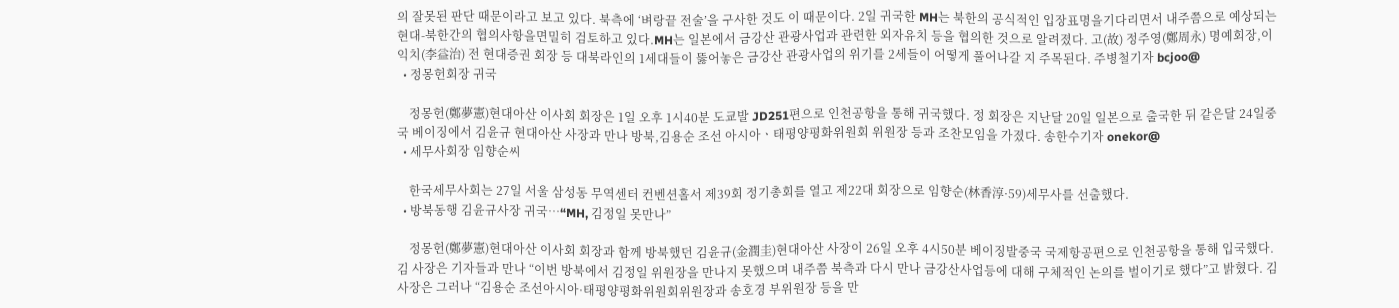의 잘못된 판단 때문이라고 보고 있다. 북측에 ‘벼랑끝 전술’을 구사한 것도 이 때문이다. 2일 귀국한 MH는 북한의 공식적인 입장표명을기다리면서 내주쯤으로 예상되는 현대-북한간의 협의사항을면밀히 검토하고 있다.MH는 일본에서 금강산 관광사업과 관련한 외자유치 등을 협의한 것으로 알려졌다. 고(故) 정주영(鄭周永) 명예회장,이익치(李益治) 전 현대증권 회장 등 대북라인의 1세대들이 뚫어놓은 금강산 관광사업의 위기를 2세들이 어떻게 풀어나갈 지 주목된다. 주병철기자 bcjoo@
  • 정몽헌회장 귀국

    정몽헌(鄭夢憲)현대아산 이사회 회장은 1일 오후 1시40분 도쿄발 JD251편으로 인천공항을 통해 귀국했다. 정 회장은 지난달 20일 일본으로 출국한 뒤 같은달 24일중국 베이징에서 김윤규 현대아산 사장과 만나 방북,김용순 조선 아시아ㆍ태평양평화위원회 위원장 등과 조찬모임을 가졌다. 송한수기자 onekor@
  • 세무사회장 임향순씨

    한국세무사회는 27일 서울 삼성동 무역센터 컨벤션홀서 제39회 정기총회를 열고 제22대 회장으로 임향순(林香淳·59)세무사를 선출했다.
  • 방북동행 김윤규사장 귀국…“MH, 김정일 못만나”

    정몽헌(鄭夢憲)현대아산 이사회 회장과 함께 방북했던 김윤규(金潤圭)현대아산 사장이 26일 오후 4시50분 베이징발중국 국제항공편으로 인천공항을 통해 입국했다. 김 사장은 기자들과 만나 “이번 방북에서 김정일 위원장을 만나지 못했으며 내주쯤 북측과 다시 만나 금강산사업등에 대해 구체적인 논의를 벌이기로 했다”고 밝혔다. 김 사장은 그러나 “김용순 조선아시아·태평양평화위원회위원장과 송호경 부위원장 등을 만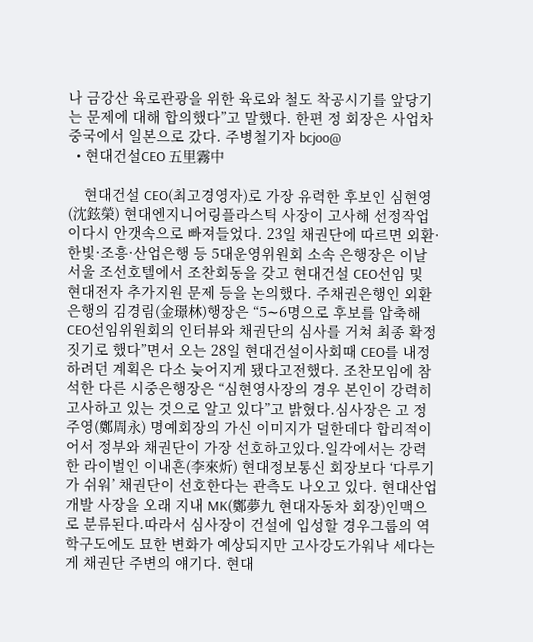나 금강산 육로관광을 위한 육로와 철도 착공시기를 앞당기는 문제에 대해 합의했다”고 말했다. 한편 정 회장은 사업차 중국에서 일본으로 갔다. 주병철기자 bcjoo@
  • 현대건설CEO 五里霧中

    현대건설 CEO(최고경영자)로 가장 유력한 후보인 심현영(沈鉉榮) 현대엔지니어링플라스틱 사장이 고사해 선정작업이다시 안갯속으로 빠져들었다. 23일 채권단에 따르면 외환·한빛·조흥·산업은행 등 5대운영위원회 소속 은행장은 이날 서울 조선호텔에서 조찬회동을 갖고 현대건설 CEO선임 및 현대전자 추가지원 문제 등을 논의했다. 주채권은행인 외환은행의 김경림(金璟林)행장은 “5∼6명으로 후보를 압축해 CEO선임위원회의 인터뷰와 채권단의 심사를 거쳐 최종 확정짓기로 했다”면서 오는 28일 현대건설이사회때 CEO를 내정하려던 계획은 다소 늦어지게 됐다고전했다. 조찬모임에 참석한 다른 시중은행장은 “심현영사장의 경우 본인이 강력히 고사하고 있는 것으로 알고 있다”고 밝혔다.심사장은 고 정주영(鄭周永) 명예회장의 가신 이미지가 덜한데다 합리적이어서 정부와 채권단이 가장 선호하고있다.일각에서는 강력한 라이벌인 이내흔(李來炘) 현대정보통신 회장보다 ‘다루기가 쉬워’ 채권단이 선호한다는 관측도 나오고 있다. 현대산업개발 사장을 오래 지내 MK(鄭夢九 현대자동차 회장)인맥으로 분류된다.따라서 심사장이 건설에 입성할 경우그룹의 역학구도에도 묘한 변화가 예상되지만 고사강도가워낙 세다는 게 채권단 주변의 얘기다. 현대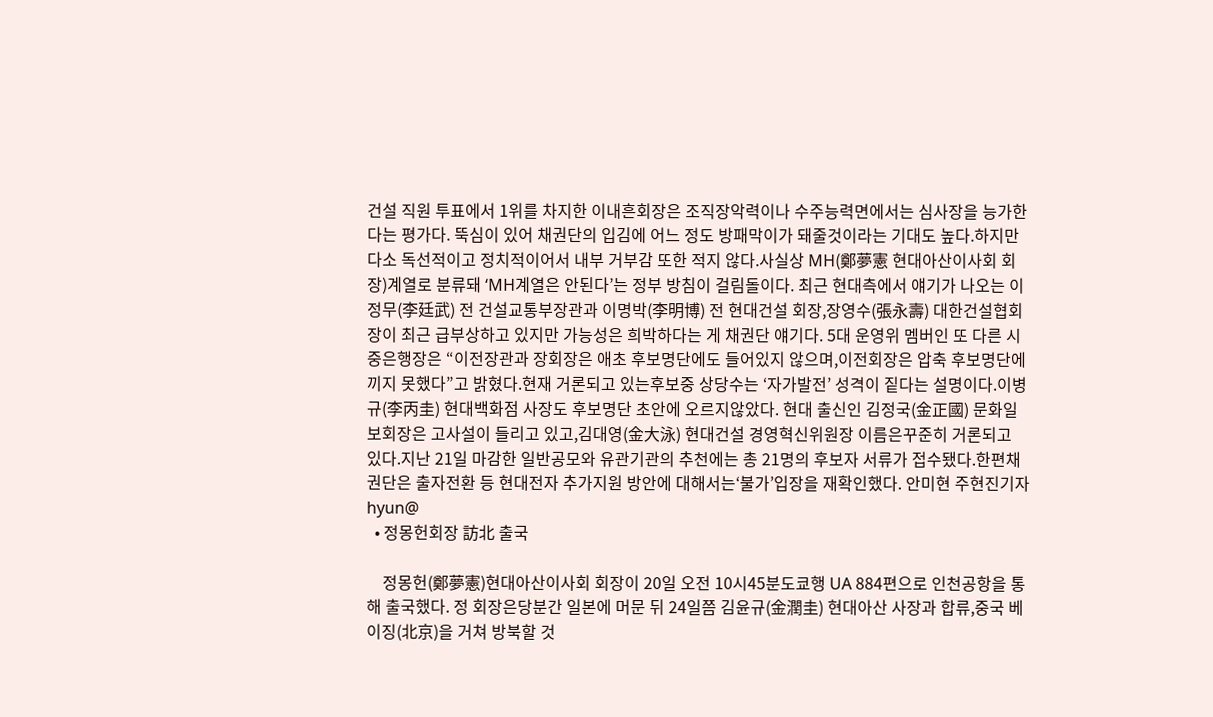건설 직원 투표에서 1위를 차지한 이내흔회장은 조직장악력이나 수주능력면에서는 심사장을 능가한다는 평가다. 뚝심이 있어 채권단의 입김에 어느 정도 방패막이가 돼줄것이라는 기대도 높다.하지만 다소 독선적이고 정치적이어서 내부 거부감 또한 적지 않다.사실상 MH(鄭夢憲 현대아산이사회 회장)계열로 분류돼 ‘MH계열은 안된다’는 정부 방침이 걸림돌이다. 최근 현대측에서 얘기가 나오는 이정무(李廷武) 전 건설교통부장관과 이명박(李明博) 전 현대건설 회장,장영수(張永壽) 대한건설협회장이 최근 급부상하고 있지만 가능성은 희박하다는 게 채권단 얘기다. 5대 운영위 멤버인 또 다른 시중은행장은 “이전장관과 장회장은 애초 후보명단에도 들어있지 않으며,이전회장은 압축 후보명단에 끼지 못했다”고 밝혔다.현재 거론되고 있는후보중 상당수는 ‘자가발전’ 성격이 짙다는 설명이다.이병규(李丙圭) 현대백화점 사장도 후보명단 초안에 오르지않았다. 현대 출신인 김정국(金正國) 문화일보회장은 고사설이 들리고 있고,김대영(金大泳) 현대건설 경영혁신위원장 이름은꾸준히 거론되고 있다.지난 21일 마감한 일반공모와 유관기관의 추천에는 총 21명의 후보자 서류가 접수됐다.한편채권단은 출자전환 등 현대전자 추가지원 방안에 대해서는‘불가’입장을 재확인했다. 안미현 주현진기자 hyun@
  • 정몽헌회장 訪北 출국

    정몽헌(鄭夢憲)현대아산이사회 회장이 20일 오전 10시45분도쿄행 UA 884편으로 인천공항을 통해 출국했다. 정 회장은당분간 일본에 머문 뒤 24일쯤 김윤규(金潤圭) 현대아산 사장과 합류,중국 베이징(北京)을 거쳐 방북할 것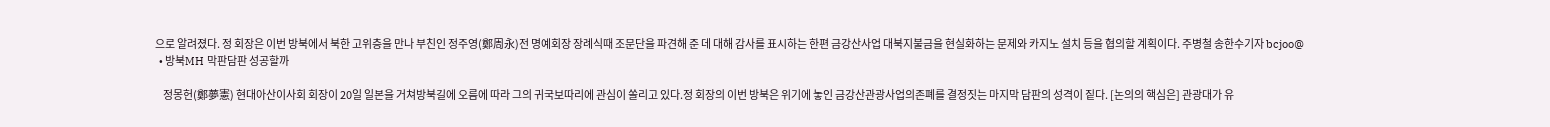으로 알려졌다. 정 회장은 이번 방북에서 북한 고위층을 만나 부친인 정주영(鄭周永)전 명예회장 장례식때 조문단을 파견해 준 데 대해 감사를 표시하는 한편 금강산사업 대북지불금을 현실화하는 문제와 카지노 설치 등을 협의할 계획이다. 주병철 송한수기자 bcjoo@
  • 방북MH 막판담판 성공할까

    정몽헌(鄭夢憲) 현대아산이사회 회장이 20일 일본을 거쳐방북길에 오름에 따라 그의 귀국보따리에 관심이 쏠리고 있다.정 회장의 이번 방북은 위기에 놓인 금강산관광사업의존폐를 결정짓는 마지막 담판의 성격이 짙다. [논의의 핵심은] 관광대가 유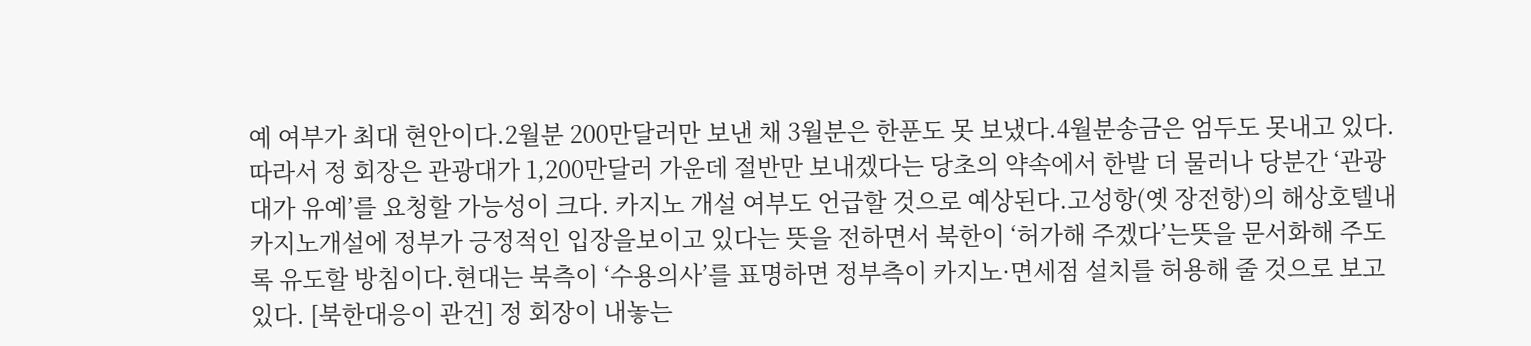예 여부가 최대 현안이다.2월분 200만달러만 보낸 채 3월분은 한푼도 못 보냈다.4월분송금은 엄두도 못내고 있다. 따라서 정 회장은 관광대가 1,200만달러 가운데 절반만 보내겠다는 당초의 약속에서 한발 더 물러나 당분간 ‘관광대가 유예’를 요청할 가능성이 크다. 카지노 개설 여부도 언급할 것으로 예상된다.고성항(옛 장전항)의 해상호텔내 카지노개설에 정부가 긍정적인 입장을보이고 있다는 뜻을 전하면서 북한이 ‘허가해 주겠다’는뜻을 문서화해 주도록 유도할 방침이다.현대는 북측이 ‘수용의사’를 표명하면 정부측이 카지노·면세점 설치를 허용해 줄 것으로 보고 있다. [북한대응이 관건] 정 회장이 내놓는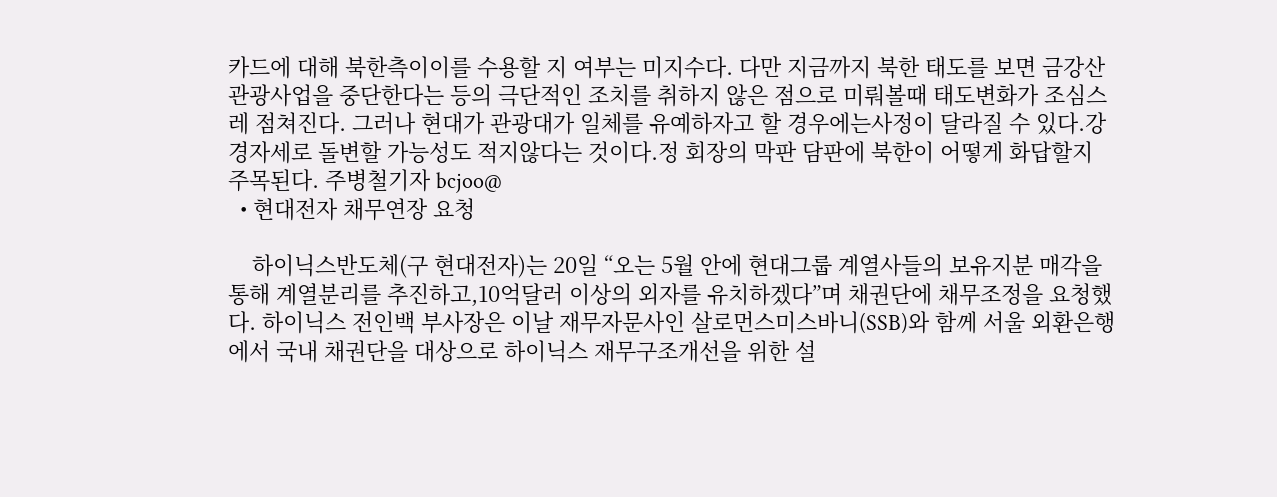카드에 대해 북한측이이를 수용할 지 여부는 미지수다. 다만 지금까지 북한 태도를 보면 금강산 관광사업을 중단한다는 등의 극단적인 조치를 취하지 않은 점으로 미뤄볼때 태도변화가 조심스레 점쳐진다. 그러나 현대가 관광대가 일체를 유예하자고 할 경우에는사정이 달라질 수 있다.강경자세로 돌변할 가능성도 적지않다는 것이다.정 회장의 막판 담판에 북한이 어떻게 화답할지 주목된다. 주병철기자 bcjoo@
  • 현대전자 채무연장 요청

    하이닉스반도체(구 현대전자)는 20일 “오는 5월 안에 현대그룹 계열사들의 보유지분 매각을 통해 계열분리를 추진하고,10억달러 이상의 외자를 유치하겠다”며 채권단에 채무조정을 요청했다. 하이닉스 전인백 부사장은 이날 재무자문사인 살로먼스미스바니(SSB)와 함께 서울 외환은행에서 국내 채권단을 대상으로 하이닉스 재무구조개선을 위한 설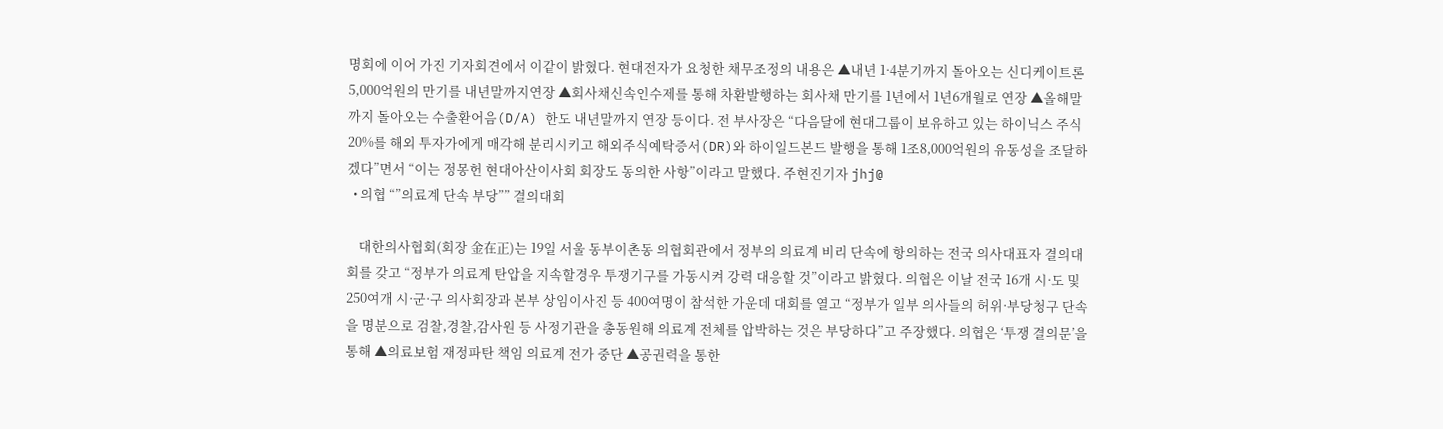명회에 이어 가진 기자회견에서 이같이 밝혔다. 현대전자가 요청한 채무조정의 내용은 ▲내년 1·4분기까지 돌아오는 신디케이트론 5,000억원의 만기를 내년말까지연장 ▲회사채신속인수제를 통해 차환발행하는 회사채 만기를 1년에서 1년6개월로 연장 ▲올해말까지 돌아오는 수출환어음(D/A) 한도 내년말까지 연장 등이다. 전 부사장은 “다음달에 현대그룹이 보유하고 있는 하이닉스 주식 20%를 해외 투자가에게 매각해 분리시키고 해외주식예탁증서(DR)와 하이일드본드 발행을 통해 1조8,000억원의 유동성을 조달하겠다”면서 “이는 정몽헌 현대아산이사회 회장도 동의한 사항”이라고 말했다. 주현진기자 jhj@
  • 의협 “”의료계 단속 부당”” 결의대회

    대한의사협회(회장 金在正)는 19일 서울 동부이촌동 의협회관에서 정부의 의료계 비리 단속에 항의하는 전국 의사대표자 결의대회를 갖고 “정부가 의료계 탄압을 지속할경우 투쟁기구를 가동시켜 강력 대응할 것”이라고 밝혔다. 의협은 이날 전국 16개 시·도 및 250여개 시·군·구 의사회장과 본부 상임이사진 등 400여명이 참석한 가운데 대회를 열고 “정부가 일부 의사들의 허위·부당청구 단속을 명분으로 검찰,경찰,감사원 등 사정기관을 총동원해 의료계 전체를 압박하는 것은 부당하다”고 주장했다. 의협은 ‘투쟁 결의문’을 통해 ▲의료보험 재정파탄 책임 의료계 전가 중단 ▲공권력을 통한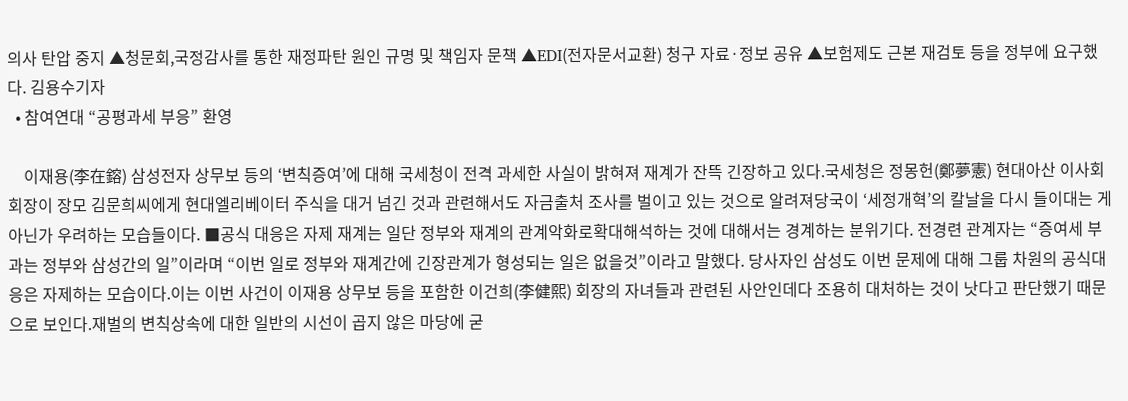의사 탄압 중지 ▲청문회,국정감사를 통한 재정파탄 원인 규명 및 책임자 문책 ▲EDI(전자문서교환) 청구 자료·정보 공유 ▲보험제도 근본 재검토 등을 정부에 요구했다. 김용수기자
  • 참여연대 “공평과세 부응” 환영

    이재용(李在鎔) 삼성전자 상무보 등의 ‘변칙증여’에 대해 국세청이 전격 과세한 사실이 밝혀져 재계가 잔뜩 긴장하고 있다.국세청은 정몽헌(鄭夢憲) 현대아산 이사회 회장이 장모 김문희씨에게 현대엘리베이터 주식을 대거 넘긴 것과 관련해서도 자금출처 조사를 벌이고 있는 것으로 알려져당국이 ‘세정개혁’의 칼날을 다시 들이대는 게 아닌가 우려하는 모습들이다. ■공식 대응은 자제 재계는 일단 정부와 재계의 관계악화로확대해석하는 것에 대해서는 경계하는 분위기다. 전경련 관계자는 “증여세 부과는 정부와 삼성간의 일”이라며 “이번 일로 정부와 재계간에 긴장관계가 형성되는 일은 없을것”이라고 말했다. 당사자인 삼성도 이번 문제에 대해 그룹 차원의 공식대응은 자제하는 모습이다.이는 이번 사건이 이재용 상무보 등을 포함한 이건희(李健熙) 회장의 자녀들과 관련된 사안인데다 조용히 대처하는 것이 낫다고 판단했기 때문으로 보인다.재벌의 변칙상속에 대한 일반의 시선이 곱지 않은 마당에 굳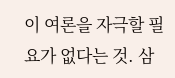이 여론을 자극할 필요가 없다는 것. 삼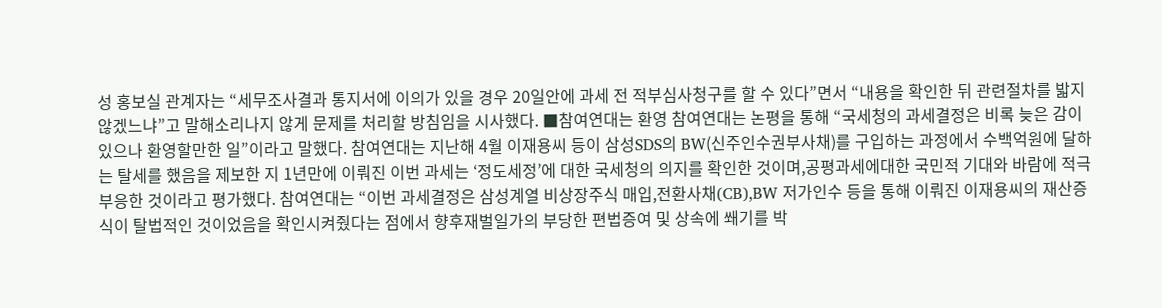성 홍보실 관계자는 “세무조사결과 통지서에 이의가 있을 경우 20일안에 과세 전 적부심사청구를 할 수 있다”면서 “내용을 확인한 뒤 관련절차를 밟지 않겠느냐”고 말해소리나지 않게 문제를 처리할 방침임을 시사했다. ■참여연대는 환영 참여연대는 논평을 통해 “국세청의 과세결정은 비록 늦은 감이 있으나 환영할만한 일”이라고 말했다. 참여연대는 지난해 4월 이재용씨 등이 삼성SDS의 BW(신주인수권부사채)를 구입하는 과정에서 수백억원에 달하는 탈세를 했음을 제보한 지 1년만에 이뤄진 이번 과세는 ‘정도세정’에 대한 국세청의 의지를 확인한 것이며,공평과세에대한 국민적 기대와 바람에 적극 부응한 것이라고 평가했다. 참여연대는 “이번 과세결정은 삼성계열 비상장주식 매입,전환사채(CB),BW 저가인수 등을 통해 이뤄진 이재용씨의 재산증식이 탈법적인 것이었음을 확인시켜줬다는 점에서 향후재벌일가의 부당한 편법증여 및 상속에 쐐기를 박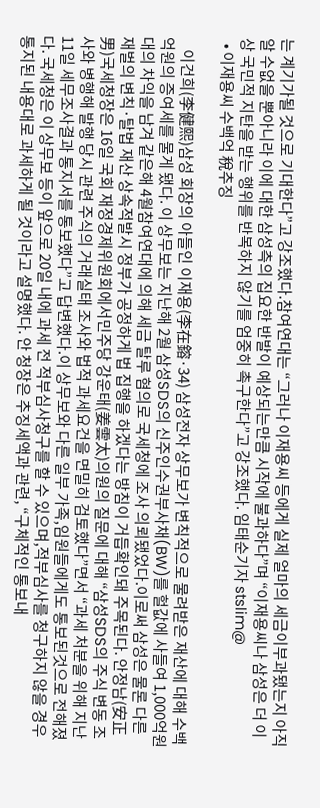는 계기가될 것으로 기대한다”고 강조했다.참여연대는 “그러나 이재용씨 등에게 실제 얼마의 세금이부과됐는지 아직 알 수없을 뿐아니라 이에 대한 삼성측의 집요한 반발이 예상되는만큼 시작에 불과하다”며 “이재용씨나 삼성은 더 이상 국민적 지탄을 받는 행위를 반복하지 않기를 엄중히 촉구한다”고 강조했다. 임태순기자 stslim@
  • 이재용씨 수백억 稅추징

    이건희(李健熙)삼성 회장의 아들인 이재용(李在鎔·34) 삼성전자 상무보가 변칙적으로 물려받은 재산에 대해 수백억원의 증여세를 물게 됐다. 이 상무보는 지난해 2월 삼성SDS의 신주인수권부사채(BW)를 헐값에 사들여 1,000억원대의 차익을 남겨 같은해 4월참여연대에 의해 세금 탈루 혐의로 국세청에 조사 의뢰됐었다.이로써 삼성은 물론 다른 재벌의 변칙·탈법 재산 상속적발시 정부가 공정하게 법 집행을 하겠다는 방침이 거듭확인돼 주목된다. 안정남(安正男)국세청장은 16일 국회 재정경제위원회에서민주당 강운태(姜雲太)의원의 질문에 대해 “삼성SDS의 주식 변동 조사와 병행해 발행 당시 관련 주식의 거래실태 조사와 법적 과세요건을 면밀히 검토했다”면서 “과세 처분을 위해 지난 11일 세무조사결과 통지서를 통보했다”고 답변했다.이 상무보와 다른 일부 가족,임원들에게도 통보된것으로 전해졌다. 국세청은 이 상무보 등이 앞으로 20일 내에 과세 전 적부심사청구를 할 수 있으며,적부심사를 청구하지 않을 경우 통지된 내용대로 과세하게 될 것이라고 설명했다. 안 청장은 추징세액과 관련, “구체적인 통보내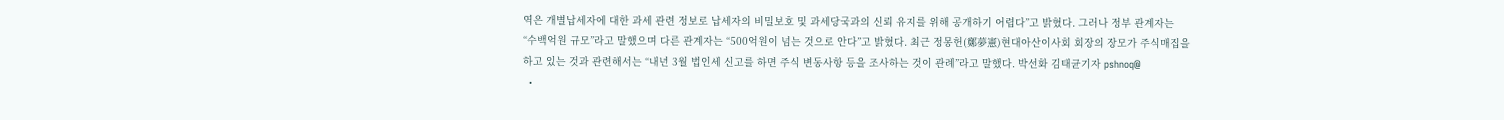역은 개별납세자에 대한 과세 관련 정보로 납세자의 비밀보호 및 과세당국과의 신뢰 유지를 위해 공개하기 어렵다”고 밝혔다. 그러나 정부 관계자는 “수백억원 규모”라고 말했으며 다른 관계자는 “500억원이 넘는 것으로 안다”고 밝혔다. 최근 정몽헌(鄭夢憲)현대아산이사회 회장의 장모가 주식매집을 하고 있는 것과 관련해서는 “내년 3월 법인세 신고를 하면 주식 변동사항 등을 조사하는 것이 관례”라고 말했다. 박선화 김태균기자 pshnoq@
  •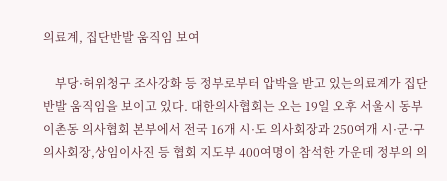의료계, 집단반발 움직임 보여

    부당·허위청구 조사강화 등 정부로부터 압박을 받고 있는의료계가 집단반발 움직임을 보이고 있다. 대한의사협회는 오는 19일 오후 서울시 동부이촌동 의사협회 본부에서 전국 16개 시·도 의사회장과 250여개 시·군·구 의사회장,상임이사진 등 협회 지도부 400여명이 참석한 가운데 정부의 의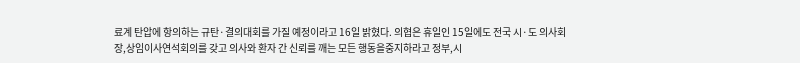료계 탄압에 항의하는 규탄·결의대회를 가질 예정이라고 16일 밝혔다. 의협은 휴일인 15일에도 전국 시·도 의사회장,상임이사연석회의를 갖고 의사와 환자 간 신뢰를 깨는 모든 행동을중지하라고 정부,시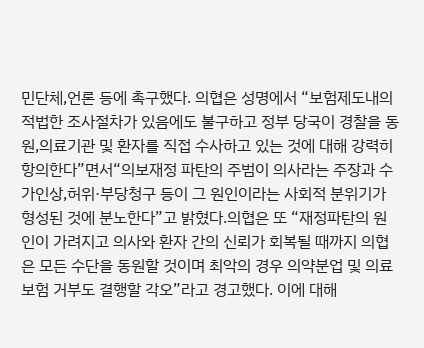민단체,언론 등에 촉구했다. 의협은 성명에서 “보험제도내의 적법한 조사절차가 있음에도 불구하고 정부 당국이 경찰을 동원,의료기관 및 환자를 직접 수사하고 있는 것에 대해 강력히 항의한다”면서“의보재정 파탄의 주범이 의사라는 주장과 수가인상,허위·부당청구 등이 그 원인이라는 사회적 분위기가 형성된 것에 분노한다”고 밝혔다.의협은 또 “재정파탄의 원인이 가려지고 의사와 환자 간의 신뢰가 회복될 때까지 의협은 모든 수단을 동원할 것이며 최악의 경우 의약분업 및 의료보험 거부도 결행할 각오”라고 경고했다. 이에 대해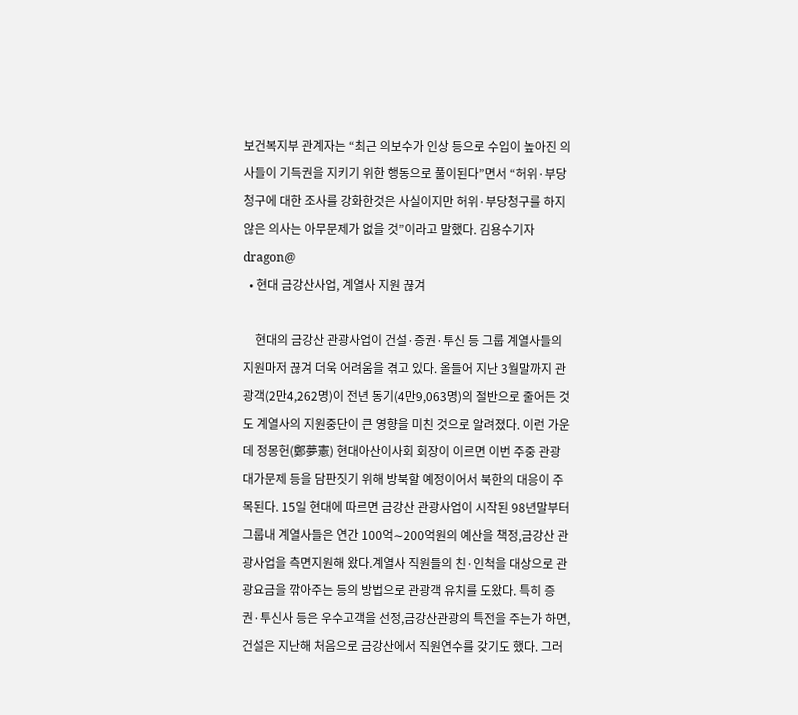보건복지부 관계자는 “최근 의보수가 인상 등으로 수입이 높아진 의사들이 기득권을 지키기 위한 행동으로 풀이된다”면서 “허위·부당청구에 대한 조사를 강화한것은 사실이지만 허위·부당청구를 하지 않은 의사는 아무문제가 없을 것”이라고 말했다. 김용수기자 dragon@
  • 현대 금강산사업, 계열사 지원 끊겨

    현대의 금강산 관광사업이 건설·증권·투신 등 그룹 계열사들의 지원마저 끊겨 더욱 어려움을 겪고 있다. 올들어 지난 3월말까지 관광객(2만4,262명)이 전년 동기(4만9,063명)의 절반으로 줄어든 것도 계열사의 지원중단이 큰 영향을 미친 것으로 알려졌다. 이런 가운데 정몽헌(鄭夢憲) 현대아산이사회 회장이 이르면 이번 주중 관광대가문제 등을 담판짓기 위해 방북할 예정이어서 북한의 대응이 주목된다. 15일 현대에 따르면 금강산 관광사업이 시작된 98년말부터 그룹내 계열사들은 연간 100억∼200억원의 예산을 책정,금강산 관광사업을 측면지원해 왔다.계열사 직원들의 친·인척을 대상으로 관광요금을 깎아주는 등의 방법으로 관광객 유치를 도왔다. 특히 증권·투신사 등은 우수고객을 선정,금강산관광의 특전을 주는가 하면,건설은 지난해 처음으로 금강산에서 직원연수를 갖기도 했다. 그러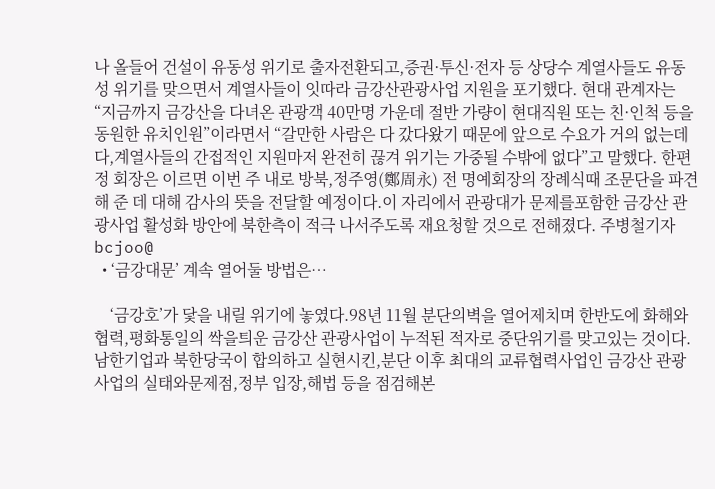나 올들어 건설이 유동성 위기로 출자전환되고,증권·투신·전자 등 상당수 계열사들도 유동성 위기를 맞으면서 계열사들이 잇따라 금강산관광사업 지원을 포기했다. 현대 관계자는 “지금까지 금강산을 다녀온 관광객 40만명 가운데 절반 가량이 현대직원 또는 친·인척 등을 동원한 유치인원”이라면서 “갈만한 사람은 다 갔다왔기 때문에 앞으로 수요가 거의 없는데다,계열사들의 간접적인 지원마저 완전히 끊겨 위기는 가중될 수밖에 없다”고 말했다. 한편 정 회장은 이르면 이번 주 내로 방북,정주영(鄭周永) 전 명예회장의 장례식때 조문단을 파견해 준 데 대해 감사의 뜻을 전달할 예정이다.이 자리에서 관광대가 문제를포함한 금강산 관광사업 활성화 방안에 북한측이 적극 나서주도록 재요청할 것으로 전해졌다. 주병철기자 bcjoo@
  • ‘금강대문’ 계속 열어둘 방법은…

    ‘금강호’가 닻을 내릴 위기에 놓였다.98년 11월 분단의벽을 열어제치며 한반도에 화해와 협력,평화통일의 싹을틔운 금강산 관광사업이 누적된 적자로 중단위기를 맞고있는 것이다.남한기업과 북한당국이 합의하고 실현시킨,분단 이후 최대의 교류협력사업인 금강산 관광사업의 실태와문제점,정부 입장,해법 등을 점검해본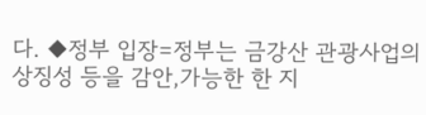다. ◆정부 입장=정부는 금강산 관광사업의 상징성 등을 감안,가능한 한 지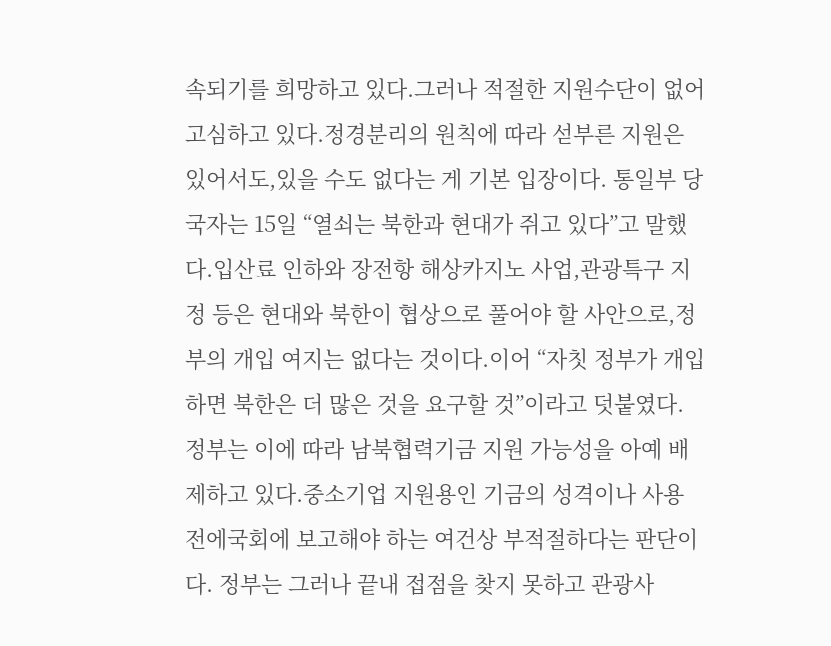속되기를 희망하고 있다.그러나 적절한 지원수단이 없어 고심하고 있다.정경분리의 원칙에 따라 섣부른 지원은 있어서도,있을 수도 없다는 게 기본 입장이다. 통일부 당국자는 15일 “열쇠는 북한과 현대가 쥐고 있다”고 말했다.입산료 인하와 장전항 해상카지노 사업,관광특구 지정 등은 현대와 북한이 협상으로 풀어야 할 사안으로,정부의 개입 여지는 없다는 것이다.이어 “자칫 정부가 개입하면 북한은 더 많은 것을 요구할 것”이라고 덧붙였다. 정부는 이에 따라 남북협력기금 지원 가능성을 아예 배제하고 있다.중소기업 지원용인 기금의 성격이나 사용 전에국회에 보고해야 하는 여건상 부적절하다는 판단이다. 정부는 그러나 끝내 접점을 찾지 못하고 관광사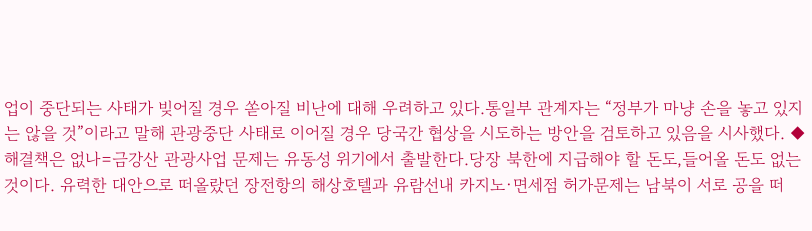업이 중단되는 사태가 빚어질 경우 쏟아질 비난에 대해 우려하고 있다.통일부 관계자는 “정부가 마냥 손을 놓고 있지는 않을 것”이라고 말해 관광중단 사태로 이어질 경우 당국간 협상을 시도하는 방안을 검토하고 있음을 시사했다. ◆해결책은 없나=금강산 관광사업 문제는 유동성 위기에서 출발한다.당장 북한에 지급해야 할 돈도,들어올 돈도 없는 것이다. 유력한 대안으로 떠올랐던 장전항의 해상호텔과 유람선내 카지노·면세점 허가문제는 남북이 서로 공을 떠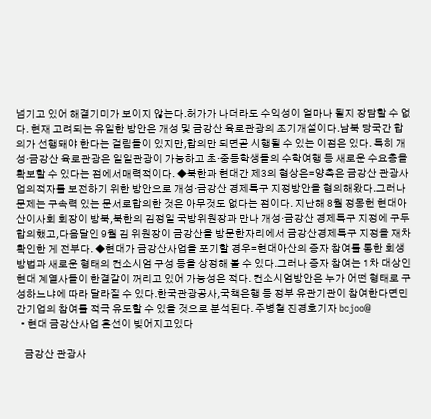넘기고 있어 해결기미가 보이지 않는다.허가가 나더라도 수익성이 얼마나 될지 장담할 수 없다. 현재 고려되는 유일한 방안은 개성 및 금강산 육로관광의 조기개설이다.남북 당국간 합의가 선행돼야 한다는 걸림돌이 있지만,합의만 되면곧 시행될 수 있는 이점은 있다. 특히 개성·금강산 육로관광은 일일관광이 가능하고 초·중등학생들의 수학여행 등 새로운 수요층을 확보할 수 있다는 점에서매력적이다. ◆북한과 현대간 제3의 협상은=양측은 금강산 관광사업의적자를 보전하기 위한 방안으로 개성·금강산 경제특구 지정방안을 협의해왔다.그러나 문제는 구속력 있는 문서로합의한 것은 아무것도 없다는 점이다. 지난해 8월 정몽헌 현대아산이사회 회장이 방북,북한의 김정일 국방위원장과 만나 개성·금강산 경제특구 지정에 구두 합의했고,다음달인 9월 김 위원장이 금강산을 방문한자리에서 금강산경제특구 지정을 재차 확인한 게 전부다. ◆현대가 금강산사업을 포기할 경우=현대아산의 증자 참여를 통한 회생방법과 새로운 형태의 컨소시엄 구성 등을 상정해 볼 수 있다.그러나 증자 참여는 1차 대상인 현대 계열사들이 한결같이 꺼리고 있어 가능성은 적다. 컨소시엄방안은 누가 어떤 형태로 구성하느냐에 따라 달라질 수 있다.한국관광공사,국책은행 등 정부 유관기관이 참여한다면민간기업의 참여를 적극 유도할 수 있을 것으로 분석된다. 주병철 진경호기자 bcjoo@
  • 현대 금강산사업 혼선이 빚어지고있다

    금강산 관광사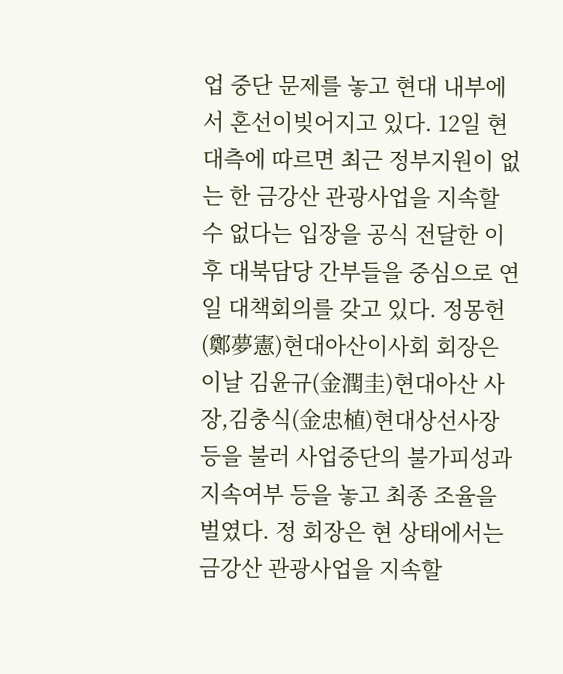업 중단 문제를 놓고 현대 내부에서 혼선이빚어지고 있다. 12일 현대측에 따르면 최근 정부지원이 없는 한 금강산 관광사업을 지속할 수 없다는 입장을 공식 전달한 이후 대북담당 간부들을 중심으로 연일 대책회의를 갖고 있다. 정몽헌(鄭夢憲)현대아산이사회 회장은 이날 김윤규(金潤圭)현대아산 사장,김충식(金忠植)현대상선사장 등을 불러 사업중단의 불가피성과 지속여부 등을 놓고 최종 조율을 벌였다. 정 회장은 현 상태에서는 금강산 관광사업을 지속할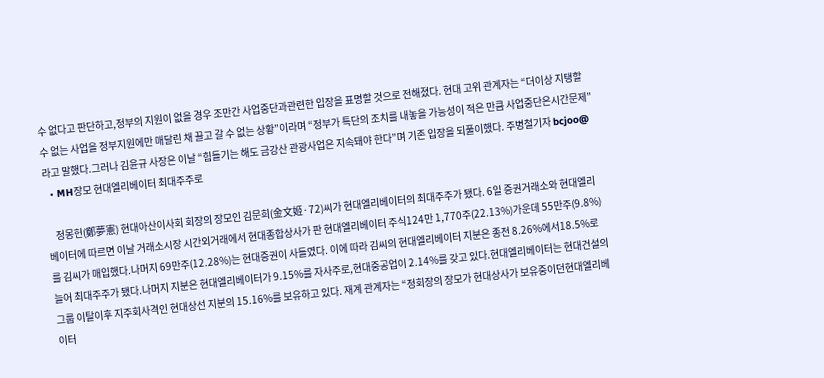수 없다고 판단하고,정부의 지원이 없을 경우 조만간 사업중단과관련한 입장을 표명할 것으로 전해졌다. 현대 고위 관계자는 “더이상 지탱할 수 없는 사업을 정부지원에만 매달린 채 끌고 갈 수 없는 상황”이라며 “정부가 특단의 조치를 내놓을 가능성이 적은 만큼 사업중단은시간문제”라고 말했다.그러나 김윤규 사장은 이날 “힘들기는 해도 금강산 관광사업은 지속돼야 한다”며 기존 입장을 되풀이했다. 주병철기자 bcjoo@
  • MH장모 현대엘리베이터 최대주주로

    정몽헌(鄭夢憲) 현대아산이사회 회장의 장모인 김문희(金文姬·72)씨가 현대엘리베이터의 최대주주가 됐다. 6일 증권거래소와 현대엘리베이터에 따르면 이날 거래소시장 시간외거래에서 현대종합상사가 판 현대엘리베이터 주식124만 1,770주(22.13%)가운데 55만주(9.8%)를 김씨가 매입했다.나머지 69만주(12.28%)는 현대증권이 사들였다. 이에 따라 김씨의 현대엘리베이터 지분은 종전 8.26%에서18.5%로 늘어 최대주주가 됐다.나머지 지분은 현대엘리베이터가 9.15%를 자사주로,현대중공업이 2.14%를 갖고 있다.현대엘리베이터는 현대건설의 그룹 이탈이후 지주회사격인 현대상선 지분의 15.16%를 보유하고 있다. 재계 관계자는 “정회장의 장모가 현대상사가 보유중이던현대엘리베이터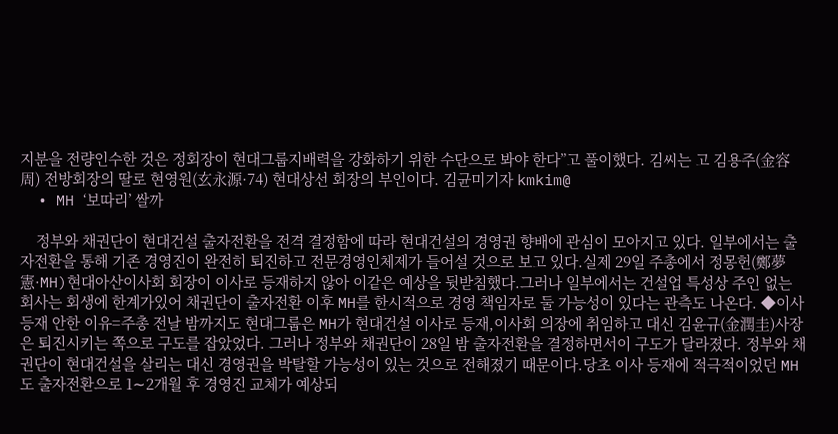지분을 전량인수한 것은 정회장이 현대그룹지배력을 강화하기 위한 수단으로 봐야 한다”고 풀이했다. 김씨는 고 김용주(金容周) 전방회장의 딸로 현영원(玄永源·74) 현대상선 회장의 부인이다. 김균미기자 kmkim@
  • MH ‘보따리’ 쌀까

    정부와 채권단이 현대건설 출자전환을 전격 결정함에 따라 현대건설의 경영권 향배에 관심이 모아지고 있다. 일부에서는 출자전환을 통해 기존 경영진이 완전히 퇴진하고 전문경영인체제가 들어설 것으로 보고 있다.실제 29일 주총에서 정몽헌(鄭夢憲·MH)현대아산이사회 회장이 이사로 등재하지 않아 이같은 예상을 뒷받침했다.그러나 일부에서는 건설업 특성상 주인 없는 회사는 회생에 한계가있어 채권단이 출자전환 이후 MH를 한시적으로 경영 책임자로 둘 가능성이 있다는 관측도 나온다. ◆이사 등재 안한 이유=주총 전날 밤까지도 현대그룹은 MH가 현대건설 이사로 등재,이사회 의장에 취임하고 대신 김윤규(金潤圭)사장은 퇴진시키는 쪽으로 구도를 잡았었다. 그러나 정부와 채권단이 28일 밤 출자전환을 결정하면서이 구도가 달라졌다. 정부와 채권단이 현대건설을 살리는 대신 경영권을 박탈할 가능성이 있는 것으로 전해졌기 때문이다.당초 이사 등재에 적극적이었던 MH도 출자전환으로 1∼2개월 후 경영진 교체가 예상되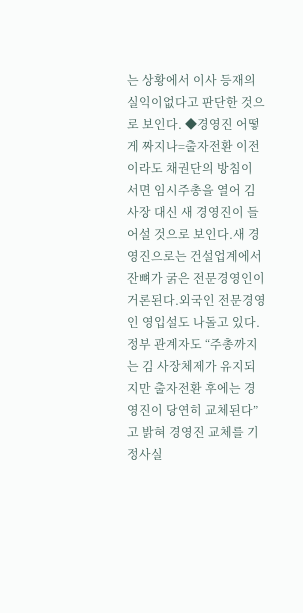는 상황에서 이사 등재의 실익이없다고 판단한 것으로 보인다. ◆경영진 어떻게 짜지나=출자전환 이전이라도 채권단의 방침이 서면 임시주총을 열어 김 사장 대신 새 경영진이 들어설 것으로 보인다.새 경영진으로는 건설업계에서 잔뼈가 굵은 전문경영인이 거론된다.외국인 전문경영인 영입설도 나돌고 있다. 정부 관계자도 “주총까지는 김 사장체제가 유지되지만 출자전환 후에는 경영진이 당연히 교체된다”고 밝혀 경영진 교체를 기정사실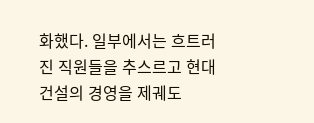화했다. 일부에서는 흐트러진 직원들을 추스르고 현대건설의 경영을 제궤도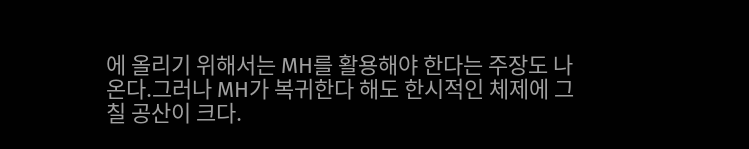에 올리기 위해서는 MH를 활용해야 한다는 주장도 나온다.그러나 MH가 복귀한다 해도 한시적인 체제에 그칠 공산이 크다.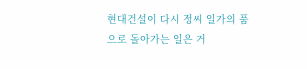현대건설이 다시 정씨 일가의 품으로 돌아가는 일은 거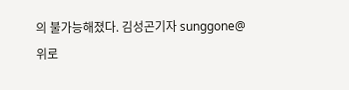의 불가능해졌다. 김성곤기자 sunggone@
위로